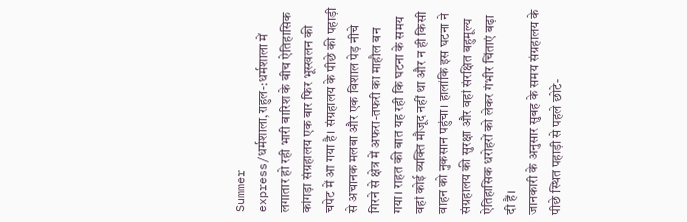Summer express/धर्मशाला,राहुल-:धर्मशाला में लगातार हो रही भारी बारिश के बीच ऐतिहासिक कांगड़ा संग्रहालय एक बार फिर भूस्खलन की चपेट में आ गया है। संग्रहालय के पीछे की पहाड़ी से अचानक मलबा और एक विशाल पेड़ नीचे गिरने से क्षेत्र में अफरा-तफरी का माहौल बन गया। राहत की बात यह रही कि घटना के समय वहां कोई व्यक्ति मौजूद नहीं था और न ही किसी वाहन को नुकसान पहुंचा। हालांकि इस घटना ने संग्रहालय की सुरक्षा और वहां संरक्षित बहुमूल्य ऐतिहासिक धरोहरों को लेकर गंभीर चिंताएं बढ़ा दी हैं।
जानकारी के अनुसार सुबह के समय संग्रहालय के पीछे स्थित पहाड़ी से पहले छोटे-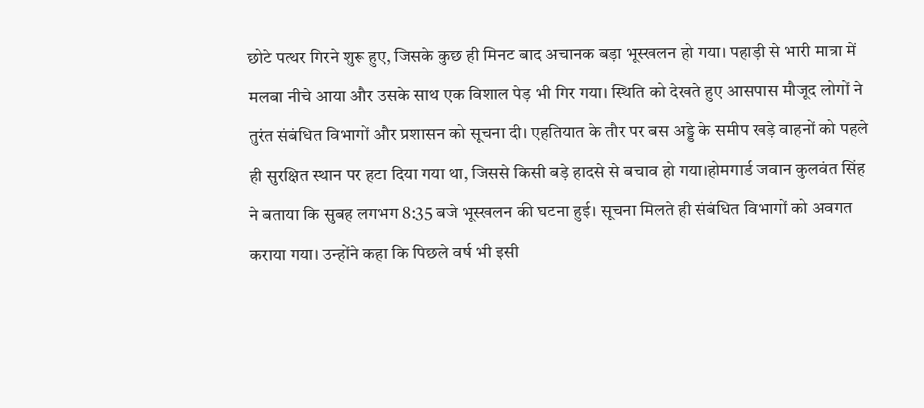छोटे पत्थर गिरने शुरू हुए, जिसके कुछ ही मिनट बाद अचानक बड़ा भूस्खलन हो गया। पहाड़ी से भारी मात्रा में मलबा नीचे आया और उसके साथ एक विशाल पेड़ भी गिर गया। स्थिति को देखते हुए आसपास मौजूद लोगों ने तुरंत संबंधित विभागों और प्रशासन को सूचना दी। एहतियात के तौर पर बस अड्डे के समीप खड़े वाहनों को पहले ही सुरक्षित स्थान पर हटा दिया गया था, जिससे किसी बड़े हादसे से बचाव हो गया।होमगार्ड जवान कुलवंत सिंह ने बताया कि सुबह लगभग 8:35 बजे भूस्खलन की घटना हुई। सूचना मिलते ही संबंधित विभागों को अवगत कराया गया। उन्होंने कहा कि पिछले वर्ष भी इसी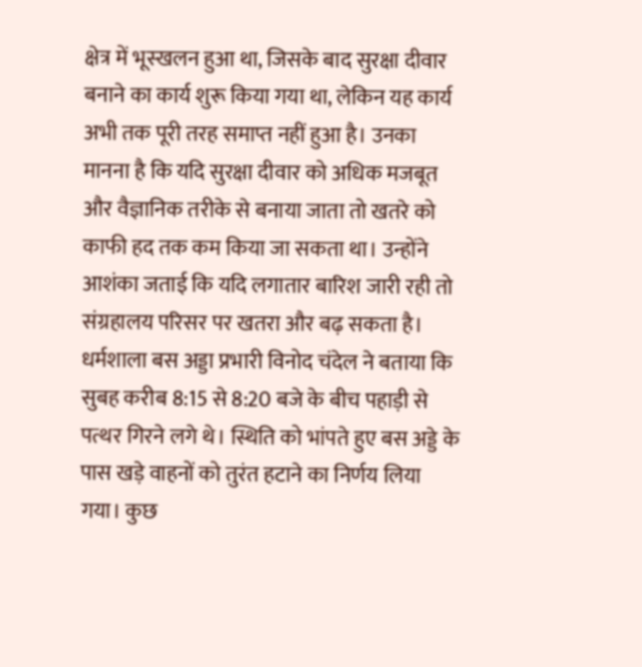क्षेत्र में भूस्खलन हुआ था, जिसके बाद सुरक्षा दीवार बनाने का कार्य शुरू किया गया था, लेकिन यह कार्य अभी तक पूरी तरह समाप्त नहीं हुआ है। उनका मानना है कि यदि सुरक्षा दीवार को अधिक मजबूत और वैज्ञानिक तरीके से बनाया जाता तो खतरे को काफी हद तक कम किया जा सकता था। उन्होंने आशंका जताई कि यदि लगातार बारिश जारी रही तो संग्रहालय परिसर पर खतरा और बढ़ सकता है।
धर्मशाला बस अड्डा प्रभारी विनोद चंदेल ने बताया कि सुबह करीब 8:15 से 8:20 बजे के बीच पहाड़ी से पत्थर गिरने लगे थे। स्थिति को भांपते हुए बस अड्डे के पास खड़े वाहनों को तुरंत हटाने का निर्णय लिया गया। कुछ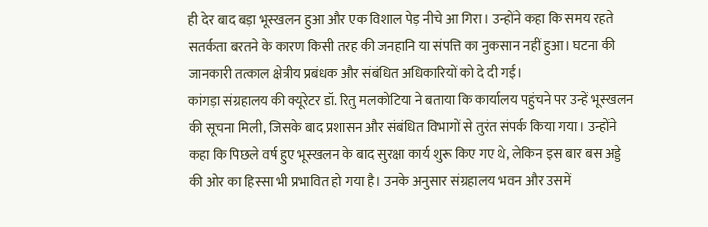ही देर बाद बड़ा भूस्खलन हुआ और एक विशाल पेड़ नीचे आ गिरा। उन्होंने कहा कि समय रहते सतर्कता बरतने के कारण किसी तरह की जनहानि या संपत्ति का नुकसान नहीं हुआ। घटना की जानकारी तत्काल क्षेत्रीय प्रबंधक और संबंधित अधिकारियों को दे दी गई।
कांगड़ा संग्रहालय की क्यूरेटर डॉ. रितु मलकोटिया ने बताया कि कार्यालय पहुंचने पर उन्हें भूस्खलन की सूचना मिली, जिसके बाद प्रशासन और संबंधित विभागों से तुरंत संपर्क किया गया। उन्होंने कहा कि पिछले वर्ष हुए भूस्खलन के बाद सुरक्षा कार्य शुरू किए गए थे, लेकिन इस बार बस अड्डे की ओर का हिस्सा भी प्रभावित हो गया है। उनके अनुसार संग्रहालय भवन और उसमें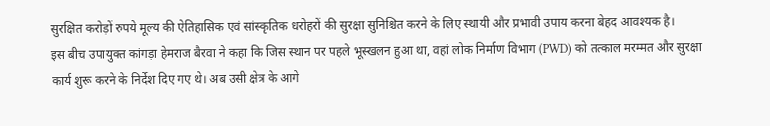सुरक्षित करोड़ों रुपये मूल्य की ऐतिहासिक एवं सांस्कृतिक धरोहरों की सुरक्षा सुनिश्चित करने के लिए स्थायी और प्रभावी उपाय करना बेहद आवश्यक है।
इस बीच उपायुक्त कांगड़ा हेमराज बैरवा ने कहा कि जिस स्थान पर पहले भूस्खलन हुआ था, वहां लोक निर्माण विभाग (PWD) को तत्काल मरम्मत और सुरक्षा कार्य शुरू करने के निर्देश दिए गए थे। अब उसी क्षेत्र के आगे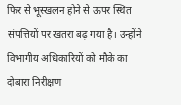फिर से भूस्खलन होने से ऊपर स्थित संपत्तियों पर खतरा बढ़ गया है। उन्होंने विभागीय अधिकारियों को मौके का दोबारा निरीक्षण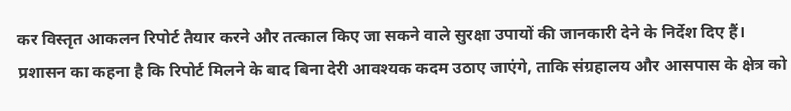कर विस्तृत आकलन रिपोर्ट तैयार करने और तत्काल किए जा सकने वाले सुरक्षा उपायों की जानकारी देने के निर्देश दिए हैं। प्रशासन का कहना है कि रिपोर्ट मिलने के बाद बिना देरी आवश्यक कदम उठाए जाएंगे, ताकि संग्रहालय और आसपास के क्षेत्र को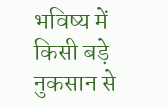भविष्य में किसी बड़े नुकसान से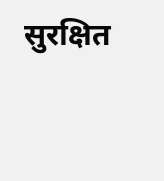सुरक्षित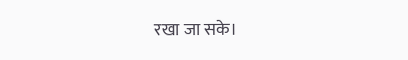रखा जा सके।